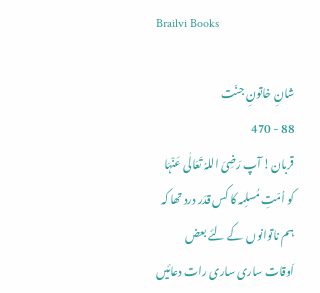Brailvi Books

شانِ خاتونِ جنّت
88 - 470
قربان! آپ رَضِیَ اللہُ تَعَالٰی عَنْہَا  کو اُمّتِ مُسلِمہ کا کس قدَر درد تھا کہ ہم ناتوانوں  کے لئے بعض اَوقات ساری ساری رات دعائیں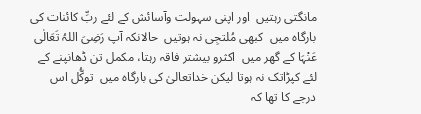مانگتی رہتیں  اور اپنی سہولت وآسائش کے لئے ربِّ کائنات کی بارگاہ میں  کبھی مُلتجِی نہ ہوتیں  حالانکہ آپ رَضِیَ اللہُ تَعَالٰی عَنْہَا کے گھر میں  اکثرو بیشتر فاقہ رہتا، مکمل تن ڈھانپنے کے لئے کپڑاتک نہ ہوتا لیکن خداتعالیٰ کی بارگاہ میں  توکُّل اس درجے کا تھا کہ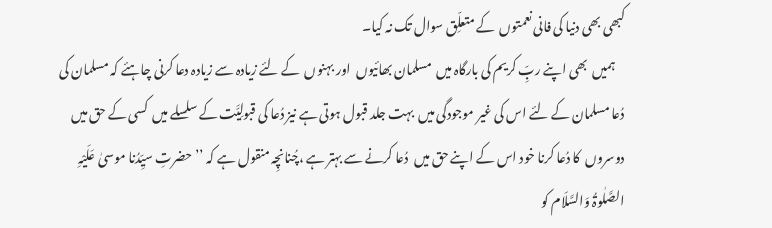کبھی بھی دنیا کی فانی نعمتوں  کے متعلِّق سوال تک نہ کیا۔
    ہمیں  بھی اپنے ربِّ کریم کی بارگاہ میں  مسلمان بھائیوں  اور بہنوں  کے لئے زیادہ سے زیادہ دعا کرنی چاہئے کہ مسلمان کی دُعا مسلمان کے لئے اس کی غیر موجودگی میں  بہت جلد قبول ہوتی ہے نیز دُعا کی قبولِیَّت کے سلسلے میں  کسی کے حق میں  دوسروں  کا دُعا کرنا خود اس کے اپنے حق میں  دُعا کرنے سے بہتر ہے ،چُنانچِہ منقول ہے کہ ’’حضرتِ سیِّدُنا موسیٰ عَلَیْہِ الصَّلٰوۃُ وَالسَّلَام کو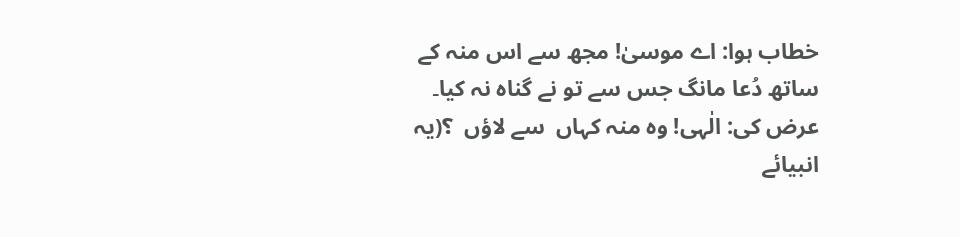خطاب ہوا: اے موسیٰ! مجھ سے اس منہ کے ساتھ دُعا مانگ جس سے تو نے گناہ نہ کیا۔ عرض کی: الٰہی! وہ منہ کہاں  سے لاؤں  ؟(یہ انبیائے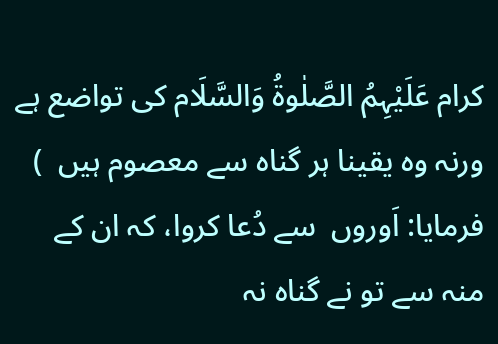کرام عَلَیْہِمُ الصَّلٰوۃُ وَالسَّلَام کی تواضع ہے ورنہ وہ یقینا ہر گناہ سے معصوم ہیں  )  فرمایا: اَوروں  سے دُعا کروا، کہ ان کے منہ سے تو نے گناہ نہ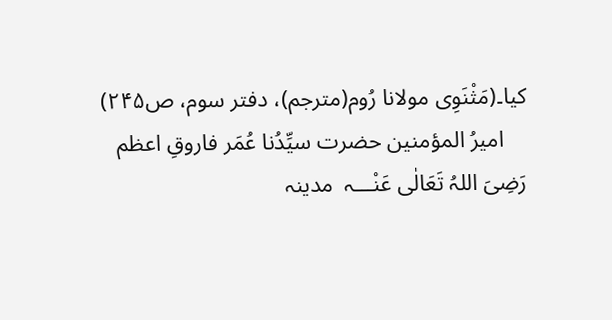کیا۔(مَثْنَوِی مولانا رُوم(مترجم)، دفتر سوم، ص۲۴۵)
    امیرُ المؤمنین حضرت سیِّدُنا عُمَر فاروقِ اعظم رَضِیَ اللہُ تَعَالٰی عَنْـــہ  مدینہ